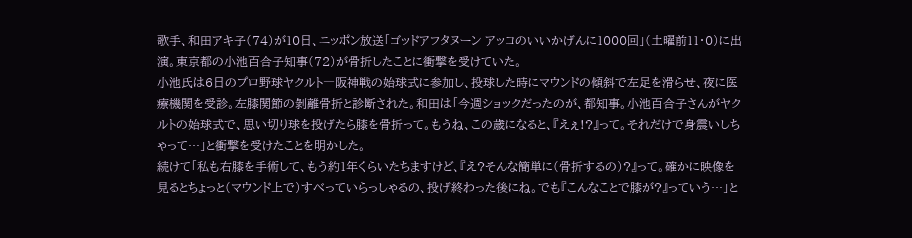歌手、和田アキ子(74)が10日、ニッポン放送「ゴッドアフタヌーン アッコのいいかげんに1000回」(土曜前11・0)に出演。東京都の小池百合子知事(72)が骨折したことに衝撃を受けていた。
小池氏は6日のプロ野球ヤクルト―阪神戦の始球式に参加し、投球した時にマウンドの傾斜で左足を滑らせ、夜に医療機関を受診。左膝関節の剝離骨折と診断された。和田は「今週ショックだったのが、都知事。小池百合子さんがヤクルトの始球式で、思い切り球を投げたら膝を骨折って。もうね、この歳になると、『えぇ!?』って。それだけで身震いしちゃって…」と衝撃を受けたことを明かした。
続けて「私も右膝を手術して、もう約1年くらいたちますけど、『え?そんな簡単に(骨折するの)?』って。確かに映像を見るとちょっと(マウンド上で)すべっていらっしゃるの、投げ終わった後にね。でも『こんなことで膝が?』っていう…」と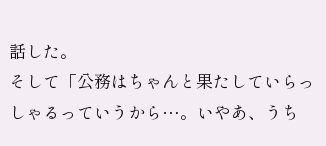話した。
そして「公務はちゃんと果たしていらっしゃるっていうから…。いやあ、うち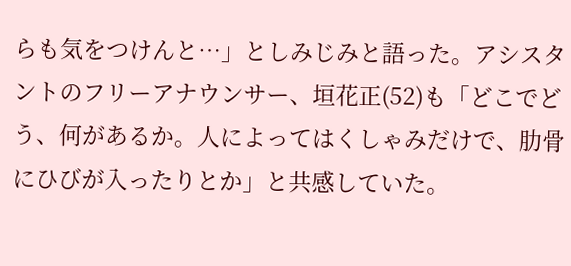らも気をつけんと…」としみじみと語った。アシスタントのフリーアナウンサー、垣花正(52)も「どこでどう、何があるか。人によってはくしゃみだけで、肋骨にひびが入ったりとか」と共感していた。